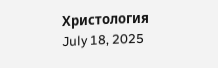Христология
July 18, 2025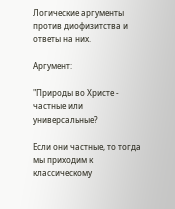Логические аргументы против диофизитства и ответы на них.

Аргумент:

"Природы во Христе - частные или универсальные?

Если они частные, то тогда мы приходим к классическому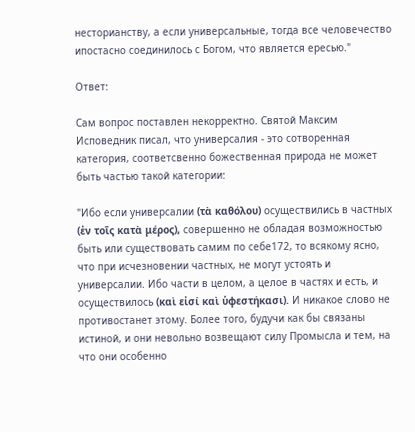несторианству, а если универсальные, тогда все человечество ипостасно соединилось с Богом, что является ересью."

Ответ:

Сам вопрос поставлен некорректно. Святой Максим Исповедник писал, что универсалия - это сотворенная категория, соответсвенно божественная природа не может быть частью такой категории:

"Ибо если универсалии (τὰ καθόλου) осуществились в частных (ἐν τοῖς κατὰ μέρος), совершенно не обладая возможностью быть или существовать самим по себе172, то всякому ясно, что при исчезновении частных, не могут устоять и универсалии. Ибо части в целом, а целое в частях и есть, и осуществилось (καὶ εἰσί καὶ ὑφεστήκασι). И никакое слово не противостанет этому. Более того, будучи как бы связаны истиной, и они невольно возвещают силу Промысла и тем, на что они особенно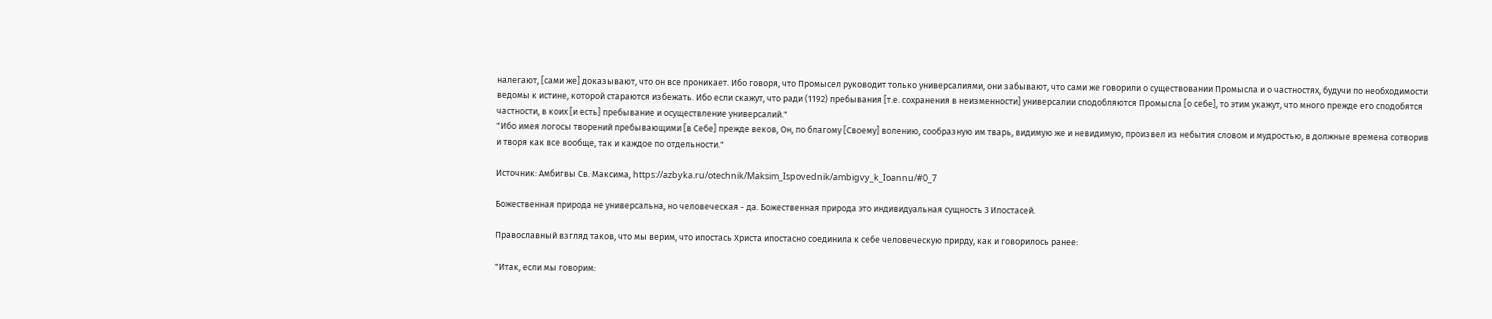налегают, [сами же] доказывают, что он все проникает. Ибо говоря, что Промысел руководит только универсалиями, они забывают, что сами же говорили о существовании Промысла и о частностях, будучи по необходимости ведомы к истине, которой стараются избежать. Ибо если скажут, что ради (1192) пребывания [т.е. сохранения в неизменности] универсалии сподобляются Промысла [о себе], то этим укажут, что много прежде его сподобятся частности, в коих [и есть] пребывание и осуществление универсалий."
"Ибо имея логосы творений пребывающими [в Себе] прежде веков, Он, по благому [Своему] волению, сообразную им тварь, видимую же и невидимую, произвел из небытия словом и мудростью, в должные времена сотворив и творя как все вообще, так и каждое по отдельности."

Источник: Амбигвы Св. Максима, https://azbyka.ru/otechnik/Maksim_Ispovednik/ambigvy_k_Ioannu/#0_7

Божественная природа не универсальна, но человеческая - да. Божественная природа это индивидуальная сущность 3 Ипостасей.

Православный взгляд таков, что мы верим, что ипостась Христа ипостасно соединила к себе человеческую прирду, как и говорилось ранее:

"Итак, если мы говорим: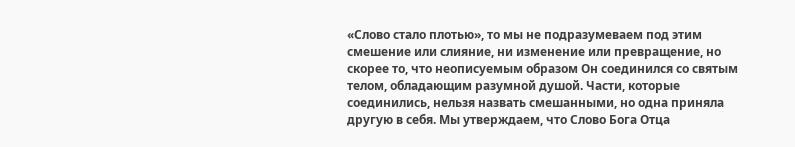«Слово стало плотью», то мы не подразумеваем под этим смешение или слияние, ни изменение или превращение, но скорее то, что неописуемым образом Он соединился со святым телом, обладающим разумной душой. Части, которые соединились, нельзя назвать смешанными, но одна приняла другую в себя. Мы утверждаем, что Слово Бога Отца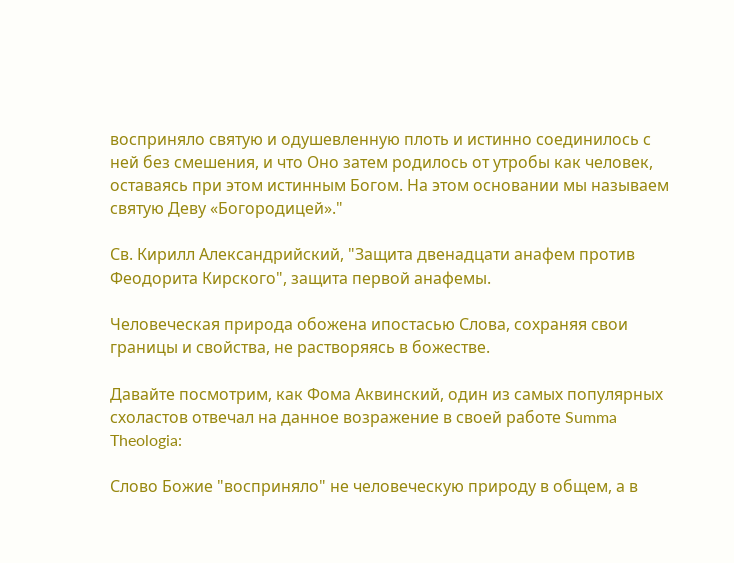восприняло святую и одушевленную плоть и истинно соединилось с ней без смешения, и что Оно затем родилось от утробы как человек, оставаясь при этом истинным Богом. На этом основании мы называем святую Деву «Богородицей»."

Св. Кирилл Александрийский, "Защита двенадцати анафем против Феодорита Кирского", защита первой анафемы.

Человеческая природа обожена ипостасью Слова, сохраняя свои границы и свойства, не растворяясь в божестве.

Давайте посмотрим, как Фома Аквинский, один из самых популярных схоластов отвечал на данное возражение в своей работе Summa Theologia:

Слово Божие "восприняло" не человеческую природу в общем, а в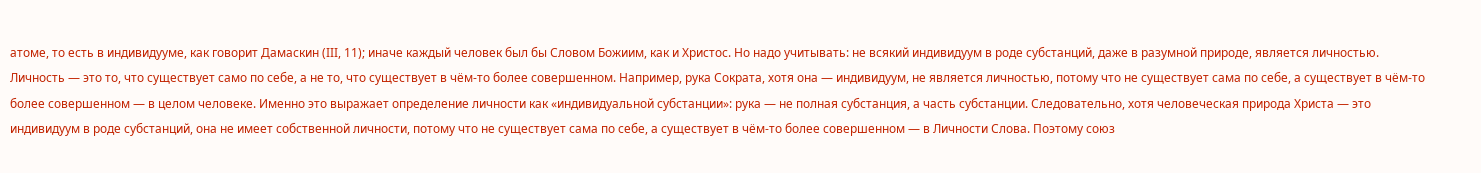атоме, то есть в индивидууме, как говорит Дамаскин (III, 11); иначе каждый человек был бы Словом Божиим, как и Христос. Но надо учитывать: не всякий индивидуум в роде субстанций, даже в разумной природе, является личностью. Личность — это то, что существует само по себе, а не то, что существует в чём-то более совершенном. Например, рука Сократа, хотя она — индивидуум, не является личностью, потому что не существует сама по себе, а существует в чём-то более совершенном — в целом человеке. Именно это выражает определение личности как «индивидуальной субстанции»: рука — не полная субстанция, а часть субстанции. Следовательно, хотя человеческая природа Христа — это индивидуум в роде субстанций, она не имеет собственной личности, потому что не существует сама по себе, а существует в чём-то более совершенном — в Личности Слова. Поэтому союз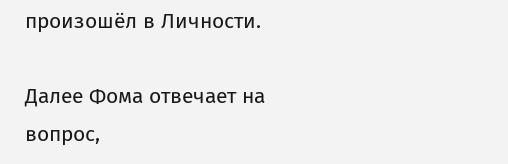произошёл в Личности.

Далее Фома отвечает на вопрос,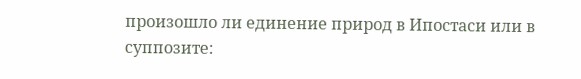произошло ли единение природ в Ипостаси или в суппозите: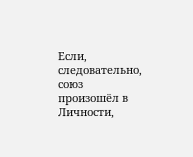Если, следовательно, союз произошёл в Личности,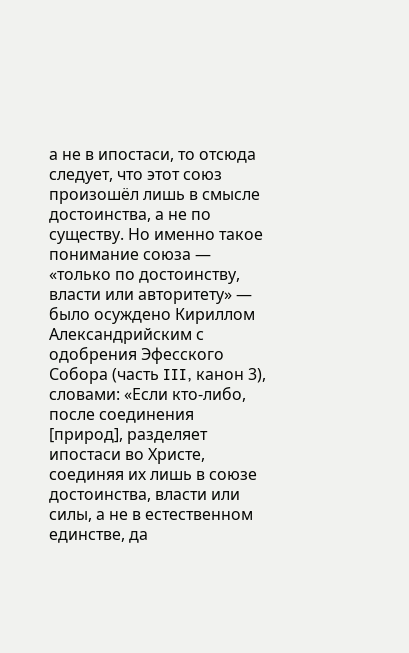а не в ипостаси, то отсюда следует, что этот союз произошёл лишь в смысле достоинства, а не по существу. Но именно такое понимание союза — «только по достоинству, власти или авторитету» — было осуждено Кириллом Александрийским с одобрения Эфесского Собора (часть III, канон 3), словами: «Если кто-либо, после соединения [природ], разделяет ипостаси во Христе, соединяя их лишь в союзе достоинства, власти или силы, а не в естественном единстве, да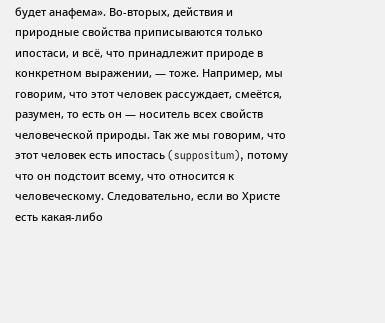будет анафема». Во-вторых, действия и природные свойства приписываются только ипостаси, и всё, что принадлежит природе в конкретном выражении, — тоже. Например, мы говорим, что этот человек рассуждает, смеётся, разумен, то есть он — носитель всех свойств человеческой природы. Так же мы говорим, что этот человек есть ипостась (suppositum), потому что он подстоит всему, что относится к человеческому. Следовательно, если во Христе есть какая-либо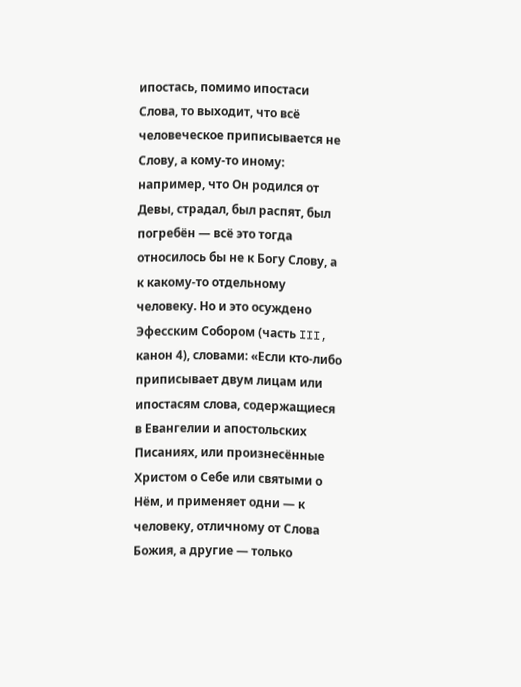ипостась, помимо ипостаси Слова, то выходит, что всё человеческое приписывается не Слову, а кому-то иному: например, что Он родился от Девы, страдал, был распят, был погребён — всё это тогда относилось бы не к Богу Слову, а к какому-то отдельному человеку. Но и это осуждено Эфесским Собором (часть III, канон 4), словами: «Если кто-либо приписывает двум лицам или ипостасям слова, содержащиеся в Евангелии и апостольских Писаниях, или произнесённые Христом о Себе или святыми о Нём, и применяет одни — к человеку, отличному от Слова Божия, а другие — только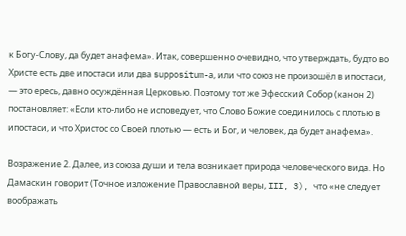к Богу-Слову, да будет анафема». Итак, совершенно очевидно, что утверждать, будто во Христе есть две ипостаси или два suppositum-а, или что союз не произошёл в ипостаси, — это ересь, давно осуждённая Церковью. Поэтому тот же Эфесский Собор (канон 2) постановляет: «Если кто-либо не исповедует, что Слово Божие соединилось с плотью в ипостаси, и что Христос со Своей плотью — есть и Бог, и человек, да будет анафема».

Возражение 2. Далее, из союза души и тела возникает природа человеческого вида. Но Дамаскин говорит (Точное изложение Православной веры, III, 3), что «не следует воображать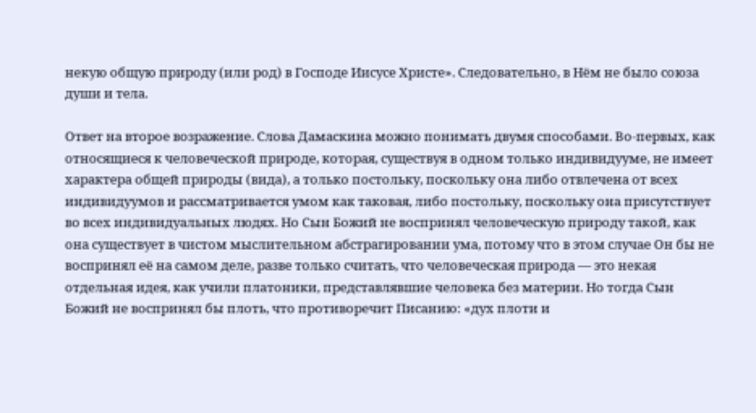некую общую природу (или род) в Господе Иисусе Христе». Следовательно, в Нём не было союза души и тела.

Ответ на второе возражение. Слова Дамаскина можно понимать двумя способами. Во-первых, как относящиеся к человеческой природе, которая, существуя в одном только индивидууме, не имеет характера общей природы (вида), а только постольку, поскольку она либо отвлечена от всех индивидуумов и рассматривается умом как таковая, либо постольку, поскольку она присутствует во всех индивидуальных людях. Но Сын Божий не воспринял человеческую природу такой, как она существует в чистом мыслительном абстрагировании ума, потому что в этом случае Он бы не воспринял её на самом деле, разве только считать, что человеческая природа — это некая отдельная идея, как учили платоники, представлявшие человека без материи. Но тогда Сын Божий не воспринял бы плоть, что противоречит Писанию: «дух плоти и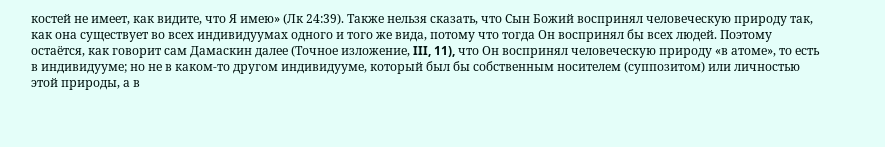костей не имеет, как видите, что Я имею» (Лк 24:39). Также нельзя сказать, что Сын Божий воспринял человеческую природу так, как она существует во всех индивидуумах одного и того же вида, потому что тогда Он воспринял бы всех людей. Поэтому остаётся, как говорит сам Дамаскин далее (Точное изложение, III, 11), что Он воспринял человеческую природу «в атоме», то есть в индивидууме; но не в каком-то другом индивидууме, который был бы собственным носителем (суппозитом) или личностью этой природы, а в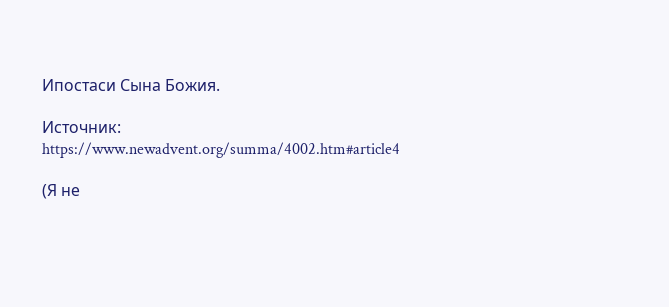Ипостаси Сына Божия.

Источник: https://www.newadvent.org/summa/4002.htm#article4

(Я не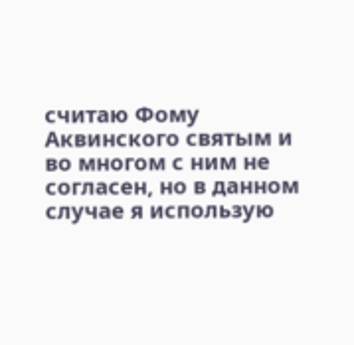считаю Фому Аквинского святым и во многом с ним не согласен, но в данном случае я использую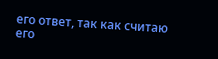его ответ, так как считаю его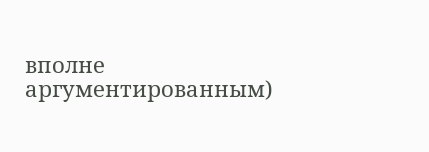вполне аргументированным)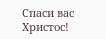Спаси вас Христос!